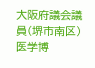大阪府議会議員(堺市南区)
医学博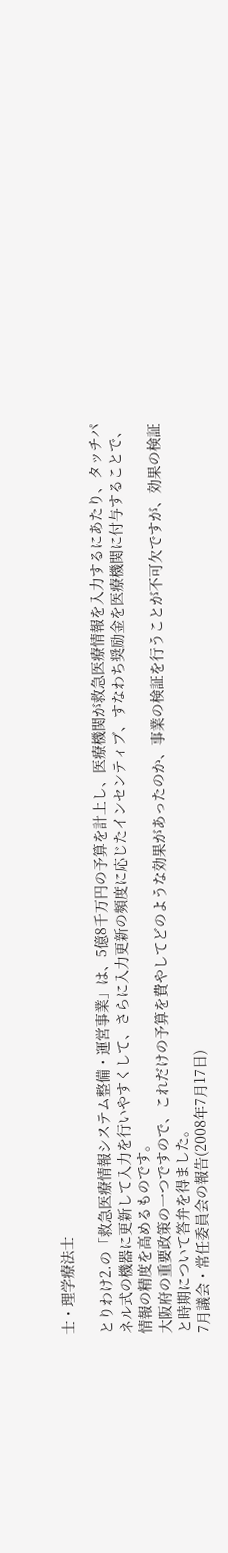士・理学療法士

とりわけ2.の「救急医療情報システム整備・運営事業」は、5億8千万円の予算を計上し、医療機関が救急医療情報を入力するにあたり、タッチパネル式の機器に更新して入力を行いやすくして、さらに入力更新の頻度に応じたインセンティブ、すなわち奨励金を医療機関に付与することで、情報の精度を高めるものです。
大阪府の重要政策の一つですので、これだけの予算を費やしてどのような効果があったのか、事業の検証を行うことが不可欠ですが、効果の検証と時期について答弁を得ました。
7月議会・常任委員会の報告(2008年7月17日)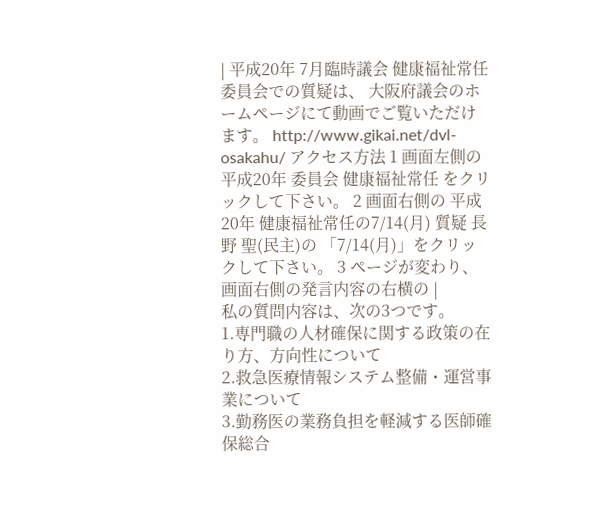| 平成20年 7月臨時議会 健康福祉常任委員会での質疑は、 大阪府議会のホームページにて動画でご覧いただけます。 http://www.gikai.net/dvl-osakahu/ アクセス方法 1 画面左側の 平成20年 委員会 健康福祉常任 をクリックして下さい。 2 画面右側の 平成20年 健康福祉常任の7/14(月) 質疑 長野 聖(民主)の 「7/14(月)」をクリックして下さい。 3 ページが変わり、画面右側の発言内容の右横の |
私の質問内容は、次の3つです。
1.専門職の人材確保に関する政策の在り方、方向性について
2.救急医療情報システム整備・運営事業について
3.勤務医の業務負担を軽減する医師確保総合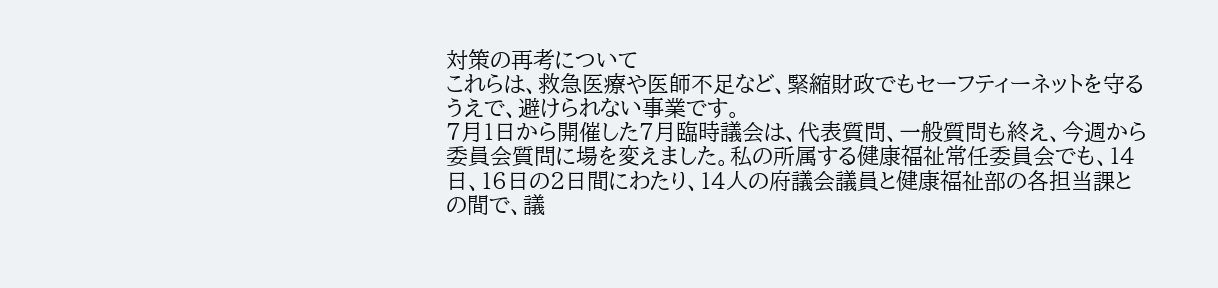対策の再考について
これらは、救急医療や医師不足など、緊縮財政でもセーフティーネットを守るうえで、避けられない事業です。
7月1日から開催した7月臨時議会は、代表質問、一般質問も終え、今週から委員会質問に場を変えました。私の所属する健康福祉常任委員会でも、14日、16日の2日間にわたり、14人の府議会議員と健康福祉部の各担当課との間で、議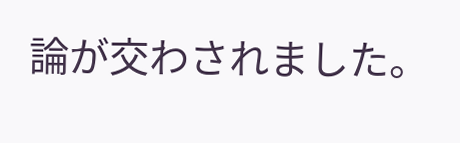論が交わされました。